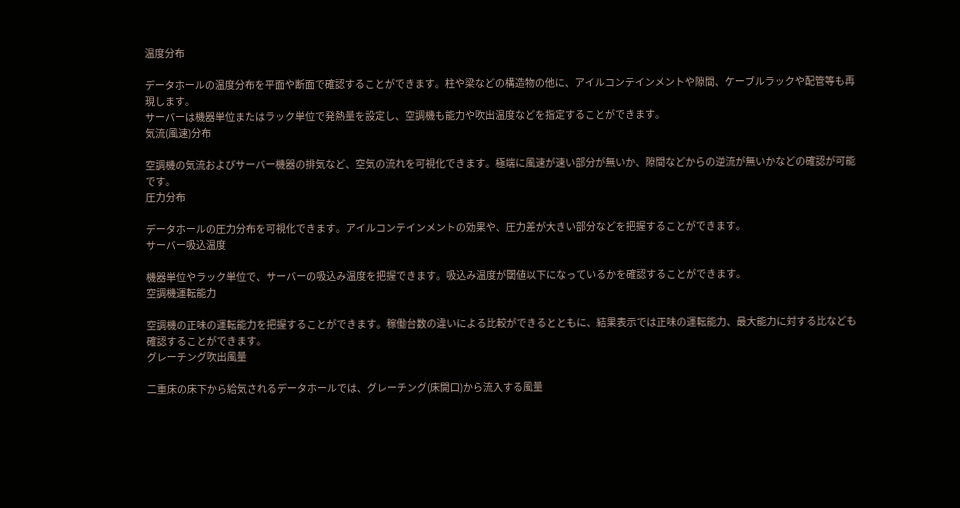温度分布

データホールの温度分布を平面や断面で確認することができます。柱や梁などの構造物の他に、アイルコンテインメントや隙間、ケーブルラックや配管等も再現します。
サーバーは機器単位またはラック単位で発熱量を設定し、空調機も能力や吹出温度などを指定することができます。
気流(風速)分布

空調機の気流およびサーバー機器の排気など、空気の流れを可視化できます。極端に風速が速い部分が無いか、隙間などからの逆流が無いかなどの確認が可能です。
圧力分布

データホールの圧力分布を可視化できます。アイルコンテインメントの効果や、圧力差が大きい部分などを把握することができます。
サーバー吸込温度

機器単位やラック単位で、サーバーの吸込み温度を把握できます。吸込み温度が閾値以下になっているかを確認することができます。
空調機運転能力

空調機の正味の運転能力を把握することができます。稼働台数の違いによる比較ができるとともに、結果表示では正味の運転能力、最大能力に対する比なども確認することができます。
グレーチング吹出風量

二重床の床下から給気されるデータホールでは、グレーチング(床開口)から流入する風量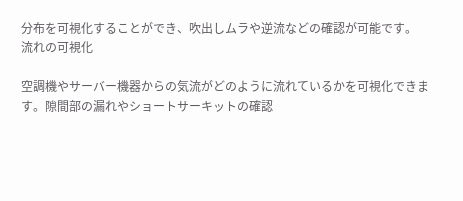分布を可視化することができ、吹出しムラや逆流などの確認が可能です。
流れの可視化

空調機やサーバー機器からの気流がどのように流れているかを可視化できます。隙間部の漏れやショートサーキットの確認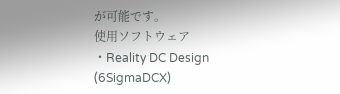が可能です。
使用ソフトウェア
・Reality DC Design (6SigmaDCX)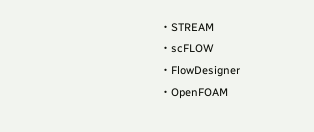・STREAM
・scFLOW
・FlowDesigner
・OpenFOAM